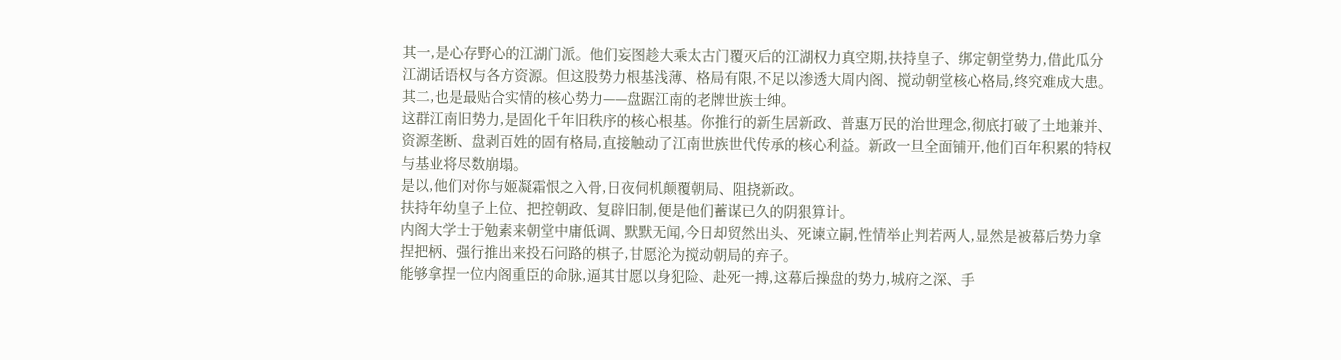其一,是心存野心的江湖门派。他们妄图趁大乘太古门覆灭后的江湖权力真空期,扶持皇子、绑定朝堂势力,借此瓜分江湖话语权与各方资源。但这股势力根基浅薄、格局有限,不足以渗透大周内阁、搅动朝堂核心格局,终究难成大患。
其二,也是最贴合实情的核心势力——盘踞江南的老牌世族士绅。
这群江南旧势力,是固化千年旧秩序的核心根基。你推行的新生居新政、普惠万民的治世理念,彻底打破了土地兼并、资源垄断、盘剥百姓的固有格局,直接触动了江南世族世代传承的核心利益。新政一旦全面铺开,他们百年积累的特权与基业将尽数崩塌。
是以,他们对你与姬凝霜恨之入骨,日夜伺机颠覆朝局、阻挠新政。
扶持年幼皇子上位、把控朝政、复辟旧制,便是他们蓄谋已久的阴狠算计。
内阁大学士于勉素来朝堂中庸低调、默默无闻,今日却贸然出头、死谏立嗣,性情举止判若两人,显然是被幕后势力拿捏把柄、强行推出来投石问路的棋子,甘愿沦为搅动朝局的弃子。
能够拿捏一位内阁重臣的命脉,逼其甘愿以身犯险、赴死一搏,这幕后操盘的势力,城府之深、手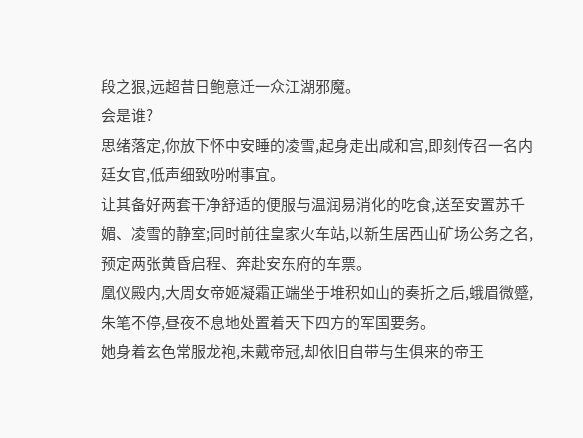段之狠,远超昔日鲍意迁一众江湖邪魔。
会是谁?
思绪落定,你放下怀中安睡的凌雪,起身走出咸和宫,即刻传召一名内廷女官,低声细致吩咐事宜。
让其备好两套干净舒适的便服与温润易消化的吃食,送至安置苏千媚、凌雪的静室;同时前往皇家火车站,以新生居西山矿场公务之名,预定两张黄昏启程、奔赴安东府的车票。
凰仪殿内,大周女帝姬凝霜正端坐于堆积如山的奏折之后,蛾眉微蹙,朱笔不停,昼夜不息地处置着天下四方的军国要务。
她身着玄色常服龙袍,未戴帝冠,却依旧自带与生俱来的帝王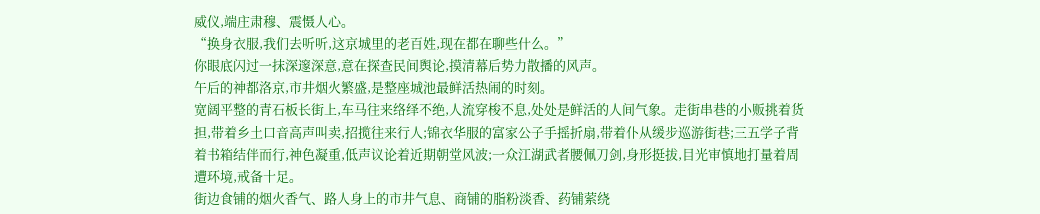威仪,端庄肃穆、震慑人心。
“换身衣服,我们去听听,这京城里的老百姓,现在都在聊些什么。”
你眼底闪过一抹深邃深意,意在探查民间舆论,摸清幕后势力散播的风声。
午后的神都洛京,市井烟火繁盛,是整座城池最鲜活热闹的时刻。
宽阔平整的青石板长街上,车马往来络绎不绝,人流穿梭不息,处处是鲜活的人间气象。走街串巷的小贩挑着货担,带着乡土口音高声叫卖,招揽往来行人;锦衣华服的富家公子手摇折扇,带着仆从缓步巡游街巷;三五学子背着书箱结伴而行,神色凝重,低声议论着近期朝堂风波;一众江湖武者腰佩刀剑,身形挺拔,目光审慎地打量着周遭环境,戒备十足。
街边食铺的烟火香气、路人身上的市井气息、商铺的脂粉淡香、药铺萦绕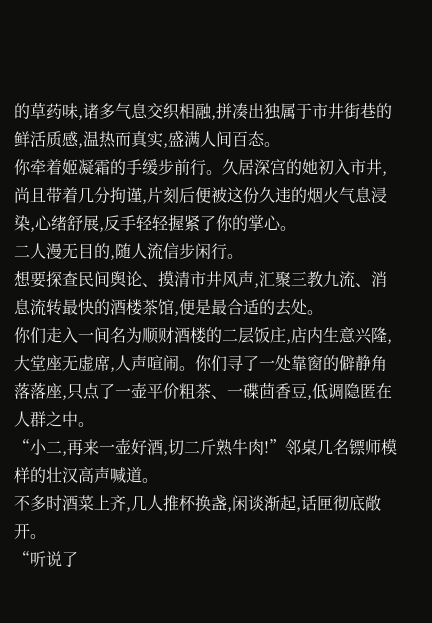的草药味,诸多气息交织相融,拼凑出独属于市井街巷的鲜活质感,温热而真实,盛满人间百态。
你牵着姬凝霜的手缓步前行。久居深宫的她初入市井,尚且带着几分拘谨,片刻后便被这份久违的烟火气息浸染,心绪舒展,反手轻轻握紧了你的掌心。
二人漫无目的,随人流信步闲行。
想要探查民间舆论、摸清市井风声,汇聚三教九流、消息流转最快的酒楼茶馆,便是最合适的去处。
你们走入一间名为顺财酒楼的二层饭庄,店内生意兴隆,大堂座无虚席,人声喧闹。你们寻了一处靠窗的僻静角落落座,只点了一壶平价粗茶、一碟茴香豆,低调隐匿在人群之中。
“小二,再来一壶好酒,切二斤熟牛肉!”邻桌几名镖师模样的壮汉高声喊道。
不多时酒菜上齐,几人推杯换盏,闲谈渐起,话匣彻底敞开。
“听说了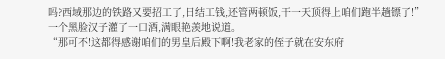吗?西域那边的铁路又要招工了,日结工钱,还管两顿饭,干一天顶得上咱们跑半趟镖了!”
一个黑脸汉子灌了一口酒,满眼艳羡地说道。
“那可不!这都得感谢咱们的男皇后殿下啊!我老家的侄子就在安东府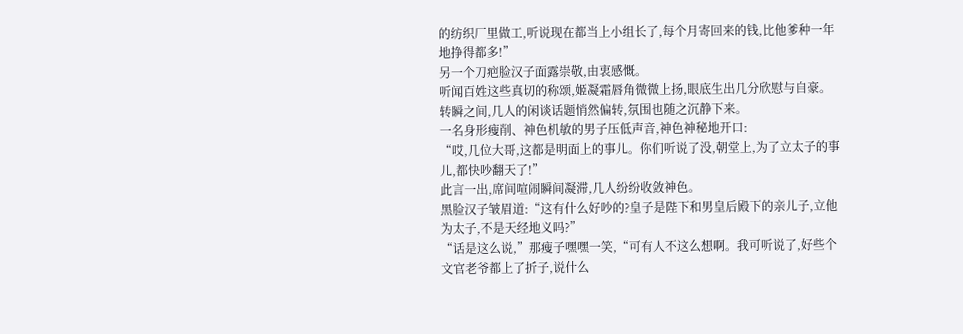的纺织厂里做工,听说现在都当上小组长了,每个月寄回来的钱,比他爹种一年地挣得都多!”
另一个刀疤脸汉子面露崇敬,由衷感慨。
听闻百姓这些真切的称颂,姬凝霜唇角微微上扬,眼底生出几分欣慰与自豪。
转瞬之间,几人的闲谈话题悄然偏转,氛围也随之沉静下来。
一名身形瘦削、神色机敏的男子压低声音,神色神秘地开口:
“哎,几位大哥,这都是明面上的事儿。你们听说了没,朝堂上,为了立太子的事儿,都快吵翻天了!”
此言一出,席间喧闹瞬间凝滞,几人纷纷收敛神色。
黑脸汉子皱眉道:“这有什么好吵的?皇子是陛下和男皇后殿下的亲儿子,立他为太子,不是天经地义吗?”
“话是这么说,”那瘦子嘿嘿一笑,“可有人不这么想啊。我可听说了,好些个文官老爷都上了折子,说什么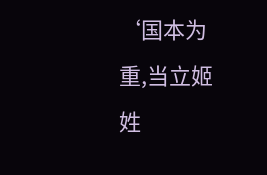‘国本为重,当立姬姓